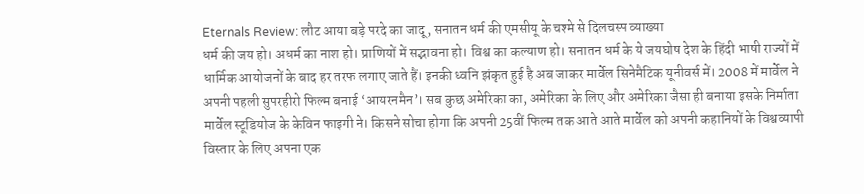Eternals Review: लौट आया बड़े परदे का जादू, सनातन धर्म की एमसीयू के चश्मे से दिलचस्प व्याख्या
धर्म की जय हो। अधर्म का नाश हो। प्राणियों में सद्भावना हो। विश्व का कल्याण हो। सनातन धर्म के ये जयघोष देश के हिंदी भाषी राज्यों में धार्मिक आयोजनों के बाद हर तरफ लगाए जाते हैं। इनकी ध्वनि झंकृत हुई है अब जाकर मार्वेल सिनेमैटिक यूनीवर्स में। 2008 में मार्वेल ने अपनी पहली सुपरहीरो फिल्म बनाई ‘आयरनमैन’। सब कुछ अमेरिका का, अमेरिका के लिए और अमेरिका जैसा ही बनाया इसके निर्माता मार्वेल स्टूडियोज के केविन फाइगी ने। किसने सोचा होगा कि अपनी 25वीं फिल्म तक आते आते मार्वेल को अपनी कहानियों के विश्वव्यापी विस्तार के लिए अपना एक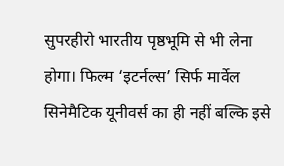सुपरहीरो भारतीय पृष्ठभूमि से भी लेना होगा। फिल्म ‘इटर्नल्स’ सिर्फ मार्वेल सिनेमैटिक यूनीवर्स का ही नहीं बल्कि इसे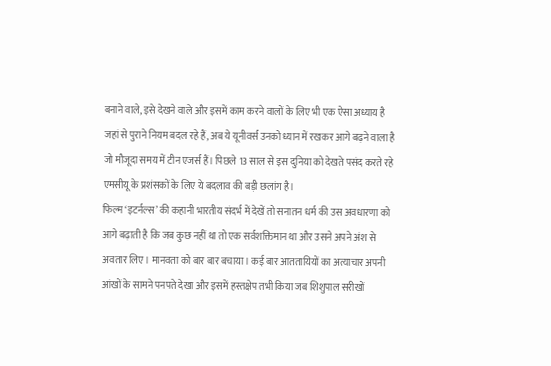बनाने वाले, इसे देखने वाले और इसमें काम करने वालों के लिए भी एक ऐसा अध्याय है जहां से पुराने नियम बदल रहे हैं, अब ये यूनीवर्स उनको ध्यान में रखकर आगे बढ़ने वाला है जो मौजूदा समय में टीन एजर्स हैं। पिछले 13 साल से इस दुनिया को देखते पसंद करते रहे एमसीयू के प्रशंसकों के लिए ये बदलाव की बड़ी छलांग है।
फिल्म ‘इटर्नल्स’ की कहानी भारतीय संदर्भ में देखें तो सनातन धर्म की उस अवधारणा को आगे बढ़ाती है कि जब कुछ नहीं था तो एक सर्वशक्तिमान था और उसने अपने अंश से अवतार लिए। मानवता को बार बार बचाया। कई बार आततायियों का अत्याचार अपनी आंखों के सामने पनपते देखा और इसमें हस्तक्षेप तभी किया जब शिशुपाल सरीखों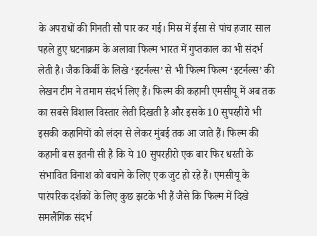के अपराधों की गिनती सौ पार कर गई। मिस्र में ईसा से पांच हजार साल पहले हुए घटनाक्रम के अलावा फिल्म भारत में गुप्तकाल का भी संदर्भ लेती है। जैक किर्बी के लिखे ‘इटर्नल्स’ से भी फिल्म फिल्म ‘इटर्नल्स’ की लेखन टीम ने तमाम संदर्भ लिए हैं। फिल्म की कहानी एमसीयू में अब तक का सबसे विशाल विस्तार लेती दिखती है और इसके 10 सुपरहीरो भी इसकी कहानियों को लंदन से लेकर मुंबई तक आ जाते हैं। फिल्म की कहानी बस इतनी सी है कि ये 10 सुपरहीरो एक बार फिर धरती के संभावित विनाश को बचाने के लिए एक जुट हो रहे हैं। एमसीयू के पारंपरिक दर्शकों के लिए कुछ झटके भी हैं जैसे कि फिल्म में दिखे समलैंगिंक संदर्भ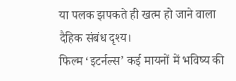या पलक झपकते ही खत्म हो जाने वाला दैहिक संबंध दृश्य।
फिल्म ‘इटर्नल्स’ कई मायनों में भविष्य की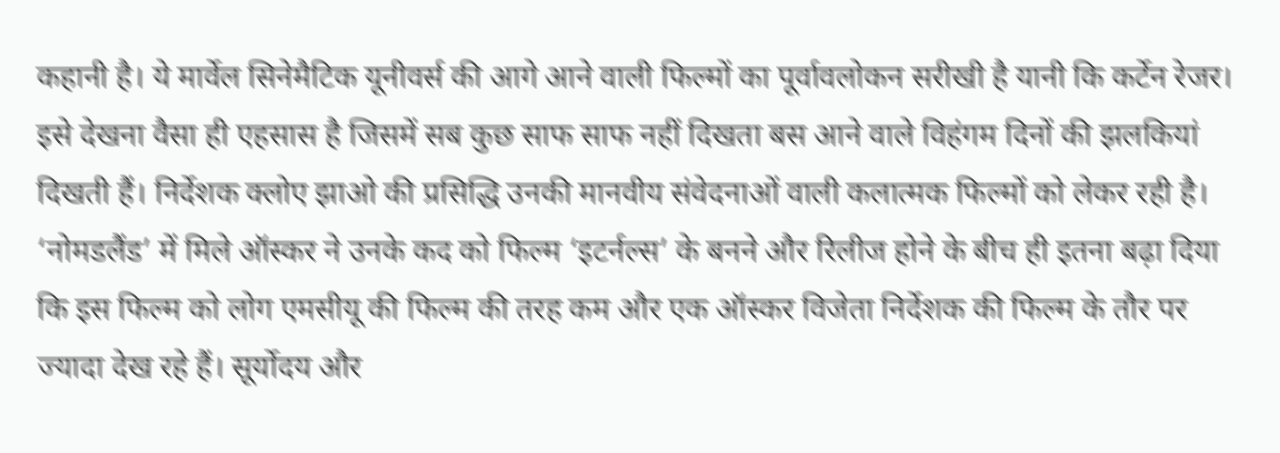कहानी है। ये मार्वेल सिनेमैटिक यूनीवर्स की आगे आने वाली फिल्मों का पूर्वावलोकन सरीखी है यानी कि कर्टेन रेजर। इसे देखना वैसा ही एहसास है जिसमें सब कुछ साफ साफ नहीं दिखता बस आने वाले विहंगम दिनों की झलकियां दिखती हैं। निर्देशक क्लोए झाओ की प्रसिद्धि उनकी मानवीय संवेदनाओं वाली कलात्मक फिल्मों को लेकर रही है। ‘नोमडलैंड’ में मिले ऑस्कर ने उनके कद को फिल्म ‘इटर्नल्स’ के बनने और रिलीज होने के बीच ही इतना बढ़ा दिया कि इस फिल्म को लोग एमसीयू की फिल्म की तरह कम और एक ऑस्कर विजेता निर्देशक की फिल्म के तौर पर ज्यादा देख रहे हैं। सूर्योदय और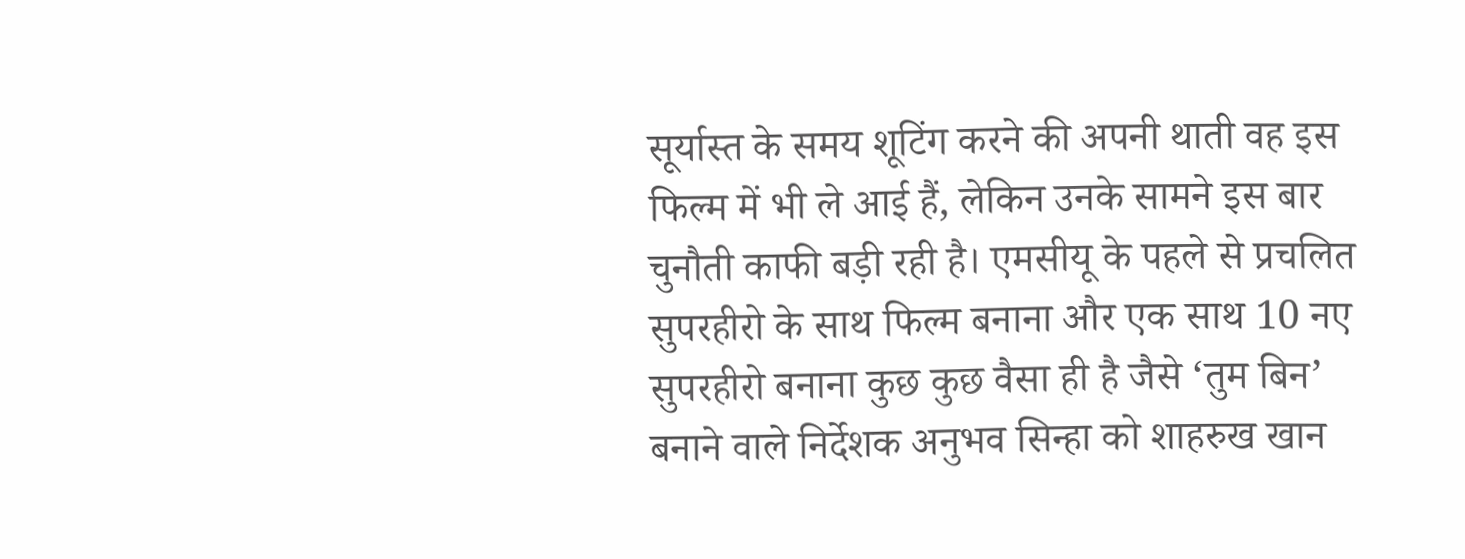सूर्यास्त के समय शूटिंग करने की अपनी थाती वह इस फिल्म में भी ले आई हैं, लेकिन उनके सामने इस बार चुनौती काफी बड़ी रही है। एमसीयू के पहले से प्रचलित सुपरहीरो के साथ फिल्म बनाना और एक साथ 10 नए सुपरहीरो बनाना कुछ कुछ वैसा ही है जैसे ‘तुम बिन’ बनाने वाले निर्देशक अनुभव सिन्हा को शाहरुख खान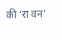की ‘रा वन’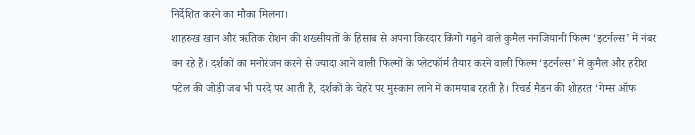निर्देशित करने का मौका मिलना।
शाहरुख खान और ऋतिक रोशन की शख्सीयतों के हिसाब से अपना किरदार किंगो गढ़ने वाले कुमैल ननजियानी फिल्म ‘इटर्नल्स’ में नंबर वन रहे हैं। दर्शकों का मनोरंजन करने से ज्यादा आने वाली फिल्मों के प्लेटफॉर्म तैयार करने वाली फिल्म ‘इटर्नल्स’ में कुमैल और हरीश पटेल की जोड़ी जब भी परदे पर आती है, दर्शकों के चेहरे पर मुस्कान लाने में कामयाब रहती है। रिचर्ड मैडन की शोहरत ‘गेम्स ऑफ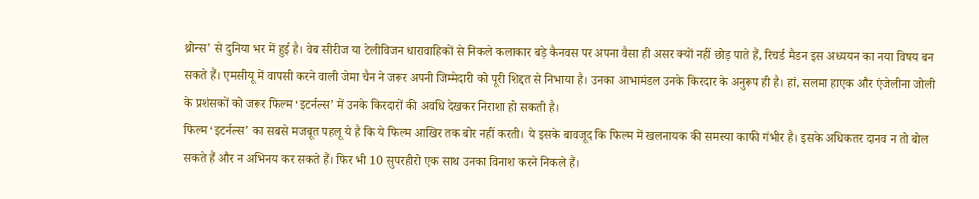थ्रोन्स’ से दुनिया भर में हुई है। वेब सीरीज या टेलीविजन धारावाहिकों से निकले कलाकार बड़े कैनवस पर अपना वैसा ही असर क्यों नहीं छोड़ पाते हैं, रिचर्ड मैडन इस अध्ययन का नया विषय बन सकते हैं। एमसीयू में वापसी करने वाली जेमा चैन ने जरूर अपनी जिम्मेदारी को पूरी शिद्दत से निभाया है। उनका आभामंडल उनके किरदार के अनुरूप ही है। हां, सलमा हाएक और एंजेलीना जोली के प्रशंसकों को जरूर फिल्म ‘इटर्नल्स’ में उनके किरदारों की अवधि देखकर निराशा हो सकती है।
फिल्म ‘इटर्नल्स’ का सबसे मजबूत पहलू ये है कि ये फिल्म आखिर तक बोर नहीं करती। ये इसके बावजूद कि फिल्म में खलनायक की समस्या काफी गंभीर है। इसके अधिकतर दानव न तो बोल सकते हैं और न अभिनय कर सकते हैं। फिर भी 10 सुपरहीरो एक साथ उनका विनाश करने निकले हैं।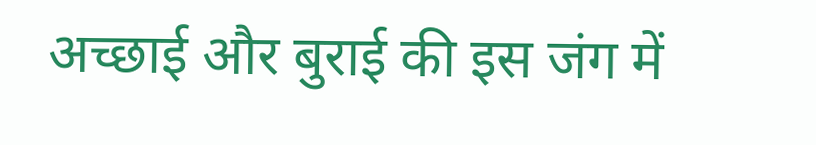अच्छाई और बुराई की इस जंग में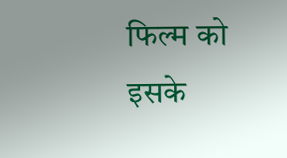फिल्म को इसके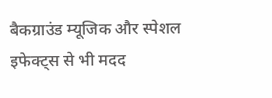बैकग्राउंड म्यूजिक और स्पेशल इफेक्ट्स से भी मदद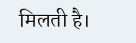मिलती है।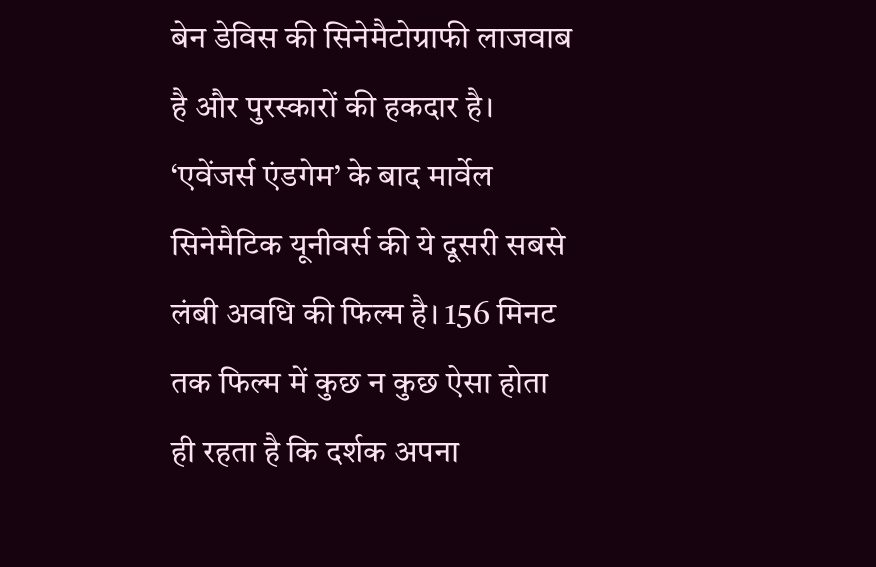बेन डेविस की सिनेमैटोग्राफी लाजवाब है और पुरस्कारों की हकदार है। ‘एवेंजर्स एंडगेम’ के बाद मार्वेल सिनेमैटिक यूनीवर्स की ये दूसरी सबसे लंबी अवधि की फिल्म है। 156 मिनट तक फिल्म में कुछ न कुछ ऐसा होता ही रहता है कि दर्शक अपना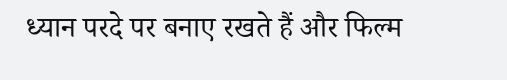ध्यान परदे पर बनाए रखते हैं और फिल्म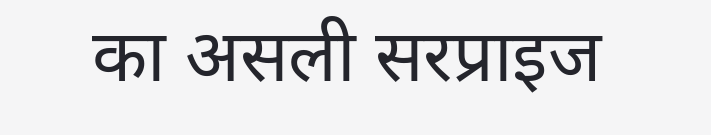का असली सरप्राइज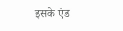इसके एंड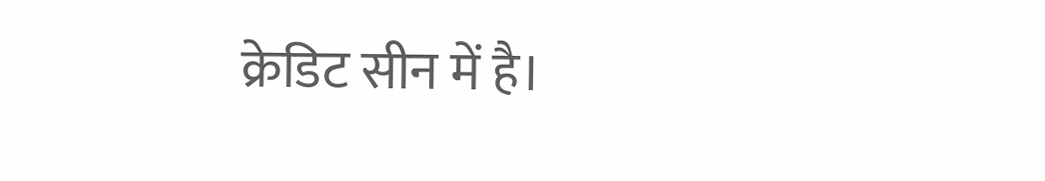क्रेडिट सीन में है।